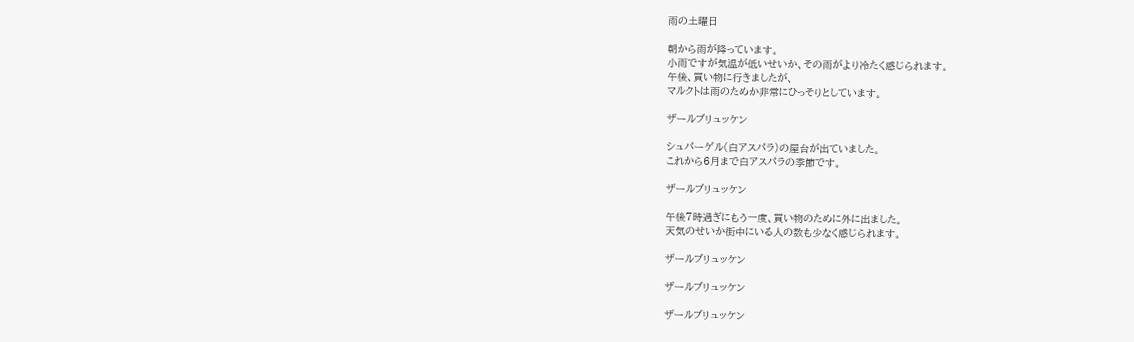雨の土曜日

朝から雨が降っています。
小雨ですが気温が低いせいか、その雨がより冷たく感じられます。
午後、買い物に行きましたが、
マルクトは雨のためか非常にひっそりとしています。

ザールブリュッケン

シュパーゲル(白アスパラ)の屋台が出ていました。
これから6月まで白アスパラの季節です。

ザールブリュッケン

午後7時過ぎにもう一度、買い物のために外に出ました。
天気のせいか街中にいる人の数も少なく感じられます。

ザールブリュッケン

ザールブリュッケン

ザールブリュッケン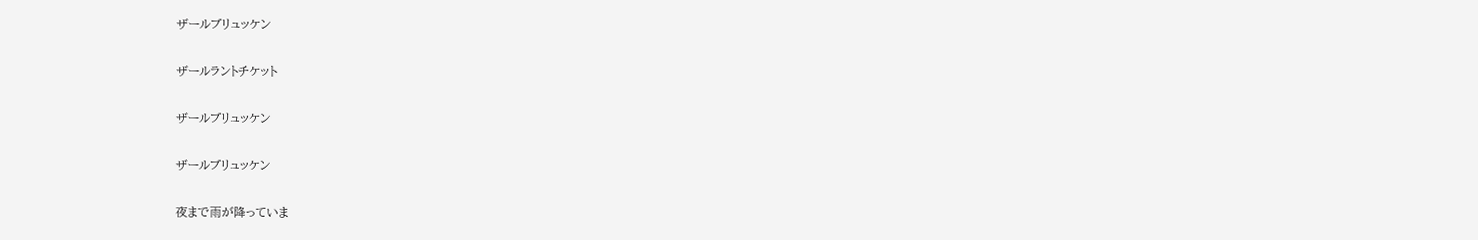ザールブリュッケン

ザールラントチケット

ザールブリュッケン

ザールブリュッケン

夜まで雨が降っていま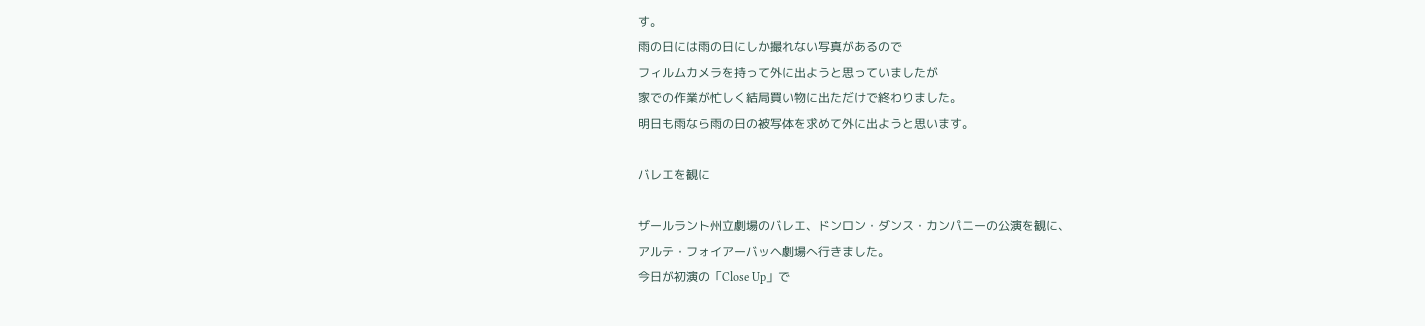す。
雨の日には雨の日にしか撮れない写真があるので
フィルムカメラを持って外に出ようと思っていましたが
家での作業が忙しく結局買い物に出ただけで終わりました。
明日も雨なら雨の日の被写体を求めて外に出ようと思います。

バレエを観に

ザールラント州立劇場のバレエ、ドンロン・ダンス・カンパニーの公演を観に、
アルテ・フォイアーバッヘ劇場へ行きました。
今日が初演の「Close Up」で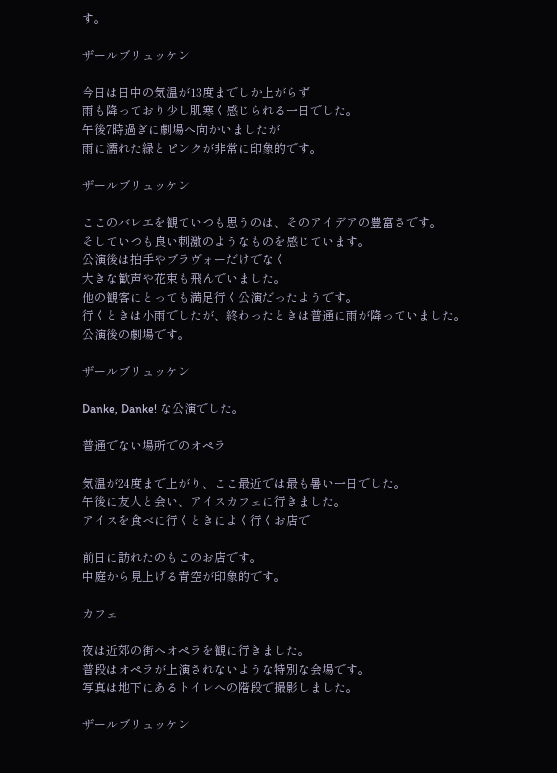す。

ザールブリュッケン

今日は日中の気温が13度までしか上がらず
雨も降っており少し肌寒く感じられる一日でした。
午後7時過ぎに劇場へ向かいましたが
雨に濡れた緑とピンクが非常に印象的です。

ザールブリュッケン

ここのバレエを観ていつも思うのは、そのアイデアの豊富さです。
そしていつも良い刺激のようなものを感じています。
公演後は拍手やブラヴォーだけでなく
大きな歓声や花束も飛んでいました。
他の観客にとっても満足行く公演だったようです。
行くときは小雨でしたが、終わったときは普通に雨が降っていました。
公演後の劇場です。

ザールブリュッケン

Danke, Danke! な公演でした。

普通でない場所でのオペラ

気温が24度まで上がり、ここ最近では最も暑い一日でした。
午後に友人と会い、アイスカフェに行きました。
アイスを食べに行くときによく行くお店で

前日に訪れたのもこのお店です。
中庭から見上げる青空が印象的です。

カフェ

夜は近郊の街へオペラを観に行きました。
普段はオペラが上演されないような特別な会場です。
写真は地下にあるトイレへの階段で撮影しました。

ザールブリュッケン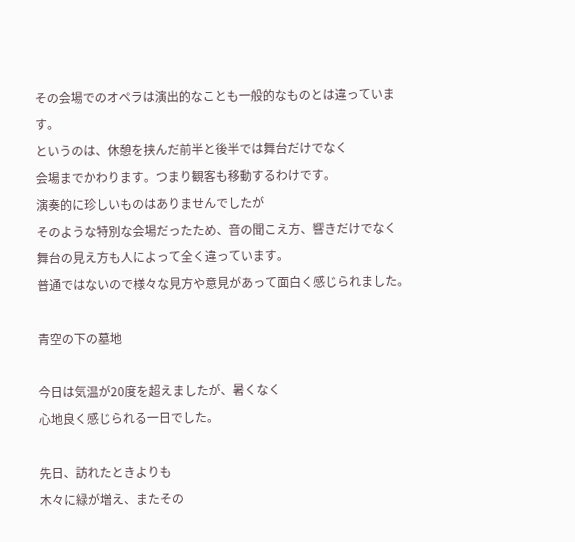その会場でのオペラは演出的なことも一般的なものとは違っています。
というのは、休憩を挟んだ前半と後半では舞台だけでなく
会場までかわります。つまり観客も移動するわけです。
演奏的に珍しいものはありませんでしたが
そのような特別な会場だったため、音の聞こえ方、響きだけでなく
舞台の見え方も人によって全く違っています。
普通ではないので様々な見方や意見があって面白く感じられました。

青空の下の墓地

今日は気温が20度を超えましたが、暑くなく
心地良く感じられる一日でした。

先日、訪れたときよりも
木々に緑が増え、またその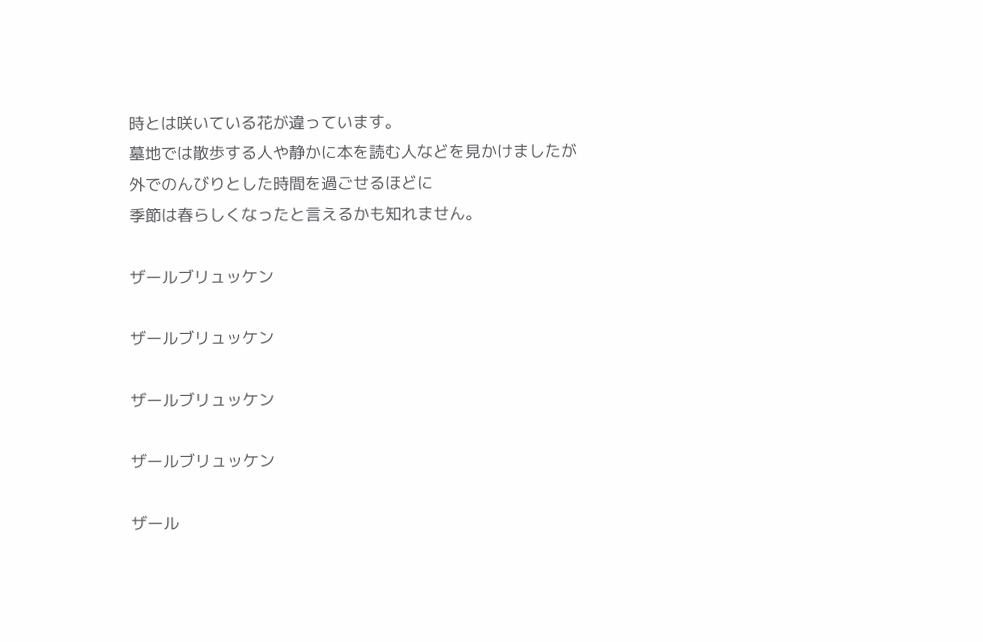時とは咲いている花が違っています。
墓地では散歩する人や静かに本を読む人などを見かけましたが
外でのんびりとした時間を過ごせるほどに
季節は春らしくなったと言えるかも知れません。

ザールブリュッケン

ザールブリュッケン

ザールブリュッケン

ザールブリュッケン

ザール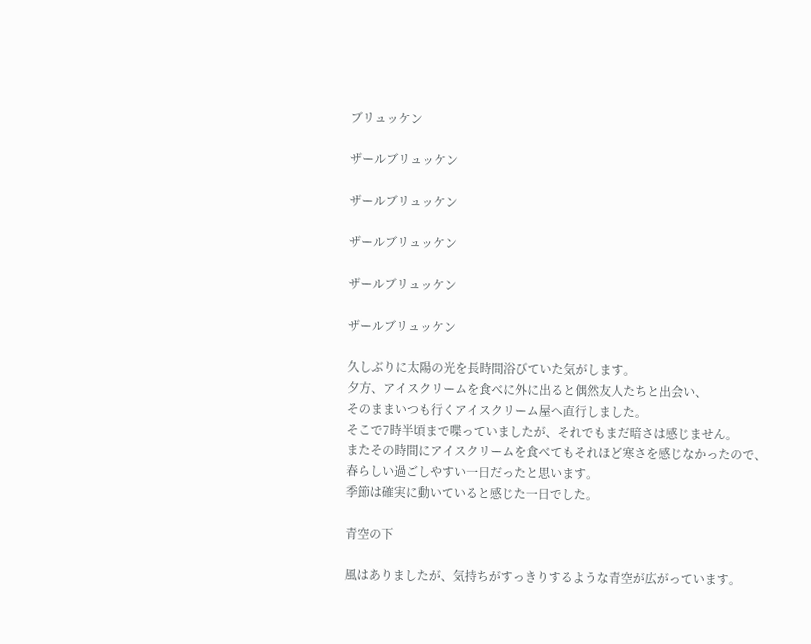ブリュッケン

ザールブリュッケン

ザールブリュッケン

ザールブリュッケン

ザールブリュッケン

ザールブリュッケン

久しぶりに太陽の光を長時間浴びていた気がします。
夕方、アイスクリームを食べに外に出ると偶然友人たちと出会い、
そのままいつも行くアイスクリーム屋へ直行しました。
そこで7時半頃まで喋っていましたが、それでもまだ暗さは感じません。
またその時間にアイスクリームを食べてもそれほど寒さを感じなかったので、
春らしい過ごしやすい一日だったと思います。
季節は確実に動いていると感じた一日でした。

青空の下

風はありましたが、気持ちがすっきりするような青空が広がっています。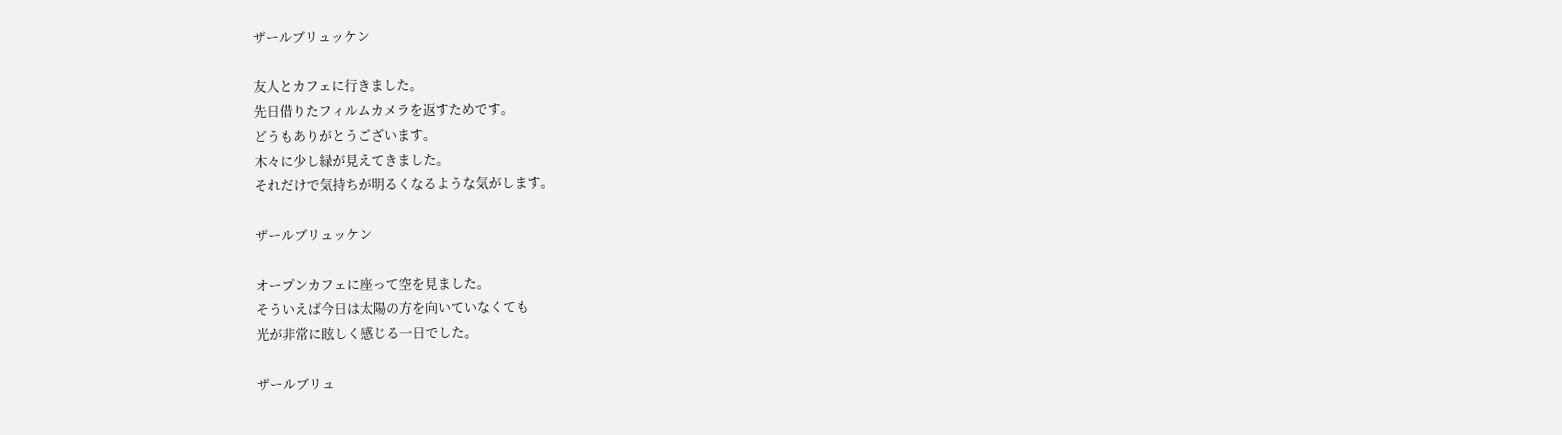ザールブリュッケン

友人とカフェに行きました。
先日借りたフィルムカメラを返すためです。
どうもありがとうございます。
木々に少し緑が見えてきました。
それだけで気持ちが明るくなるような気がします。

ザールブリュッケン

オープンカフェに座って空を見ました。
そういえば今日は太陽の方を向いていなくても
光が非常に眩しく感じる一日でした。

ザールブリュ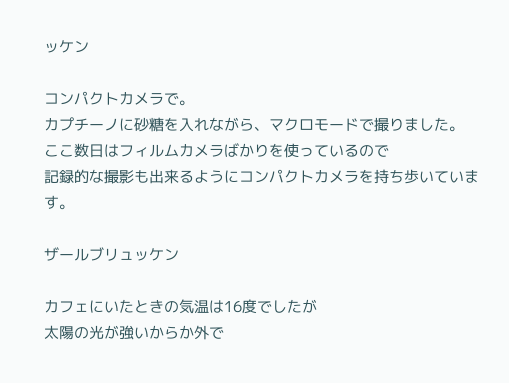ッケン

コンパクトカメラで。
カプチーノに砂糖を入れながら、マクロモードで撮りました。
ここ数日はフィルムカメラばかりを使っているので
記録的な撮影も出来るようにコンパクトカメラを持ち歩いています。

ザールブリュッケン

カフェにいたときの気温は16度でしたが
太陽の光が強いからか外で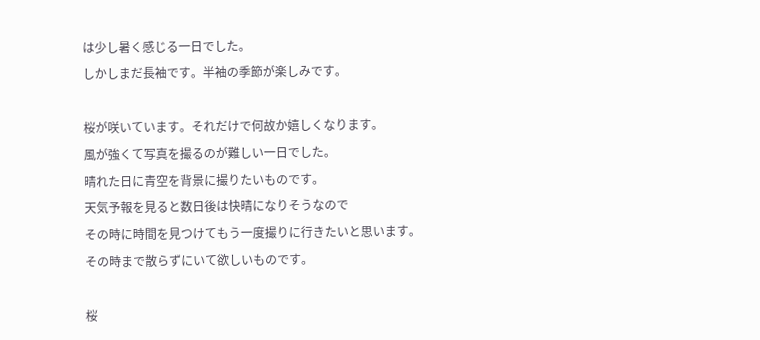は少し暑く感じる一日でした。
しかしまだ長袖です。半袖の季節が楽しみです。

桜が咲いています。それだけで何故か嬉しくなります。
風が強くて写真を撮るのが難しい一日でした。
晴れた日に青空を背景に撮りたいものです。
天気予報を見ると数日後は快晴になりそうなので
その時に時間を見つけてもう一度撮りに行きたいと思います。
その時まで散らずにいて欲しいものです。

桜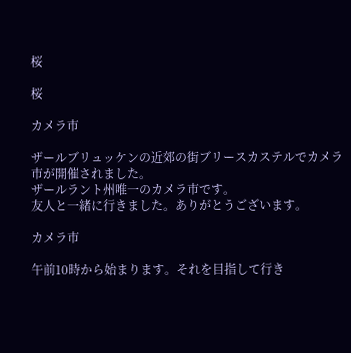桜

桜

カメラ市

ザールブリュッケンの近郊の街ブリースカステルでカメラ市が開催されました。
ザールラント州唯一のカメラ市です。
友人と一緒に行きました。ありがとうございます。

カメラ市

午前10時から始まります。それを目指して行き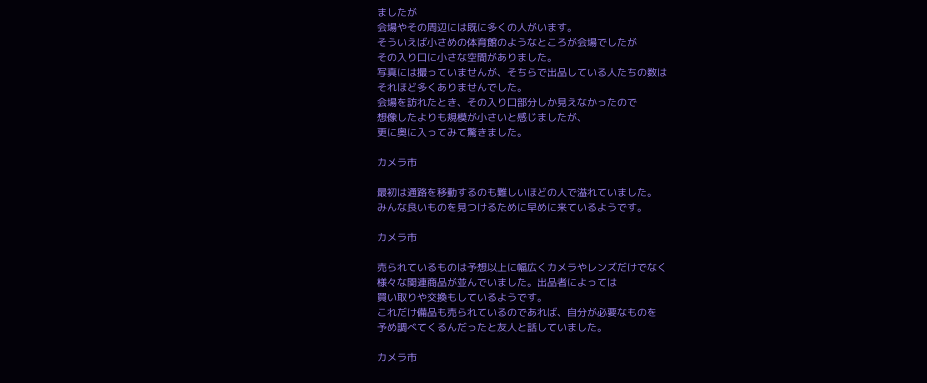ましたが
会場やその周辺には既に多くの人がいます。
そういえば小さめの体育館のようなところが会場でしたが
その入り口に小さな空間がありました。
写真には撮っていませんが、そちらで出品している人たちの数は
それほど多くありませんでした。
会場を訪れたとき、その入り口部分しか見えなかったので
想像したよりも規模が小さいと感じましたが、
更に奥に入ってみて驚きました。

カメラ市

最初は通路を移動するのも難しいほどの人で溢れていました。
みんな良いものを見つけるために早めに来ているようです。

カメラ市

売られているものは予想以上に幅広くカメラやレンズだけでなく
様々な関連商品が並んでいました。出品者によっては
買い取りや交換もしているようです。
これだけ備品も売られているのであれば、自分が必要なものを
予め調べてくるんだったと友人と話していました。

カメラ市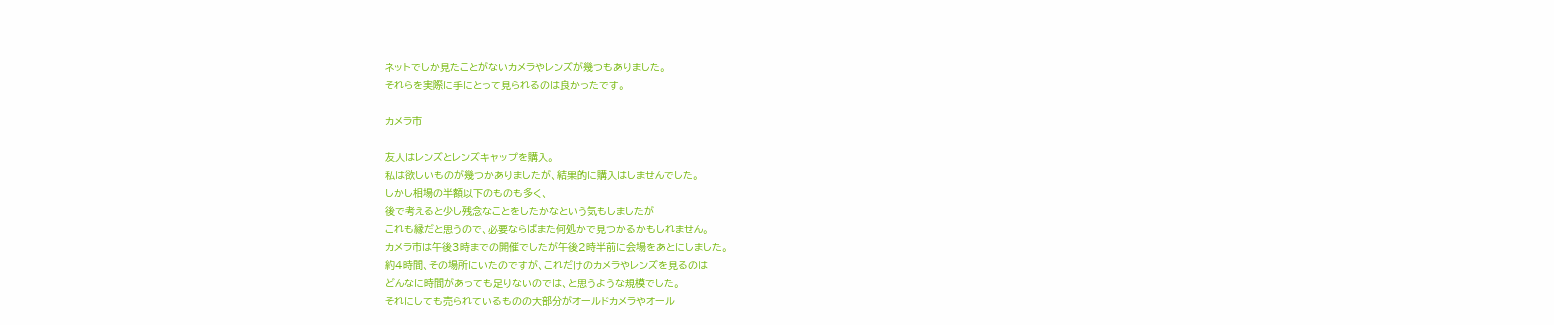ネットでしか見たことがないカメラやレンズが幾つもありました。
それらを実際に手にとって見られるのは良かったです。

カメラ市

友人はレンズとレンズキャップを購入。
私は欲しいものが幾つかありましたが、結果的に購入はしませんでした。
しかし相場の半額以下のものも多く、
後で考えると少し残念なことをしたかなという気もしましたが
これも縁だと思うので、必要ならばまた何処かで見つかるかもしれません。
カメラ市は午後3時までの開催でしたが午後2時半前に会場をあとにしました。
約4時間、その場所にいたのですが、これだけのカメラやレンズを見るのは
どんなに時間があっても足りないのでは、と思うような規模でした。
それにしても売られているものの大部分がオールドカメラやオール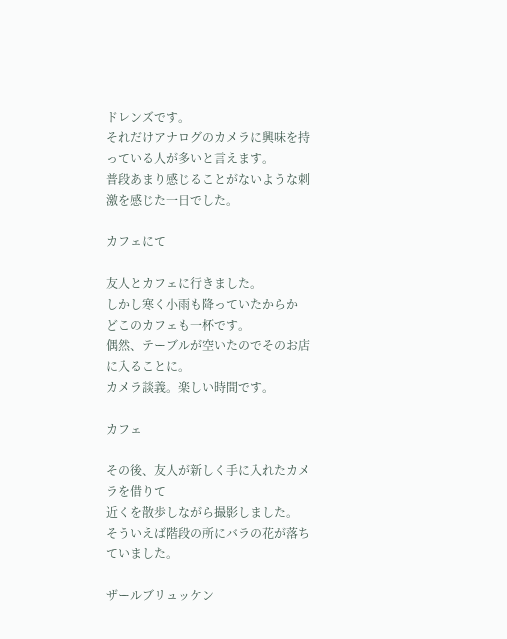ドレンズです。
それだけアナログのカメラに興味を持っている人が多いと言えます。
普段あまり感じることがないような刺激を感じた一日でした。

カフェにて

友人とカフェに行きました。
しかし寒く小雨も降っていたからか
どこのカフェも一杯です。
偶然、テーブルが空いたのでそのお店に入ることに。
カメラ談義。楽しい時間です。

カフェ

その後、友人が新しく手に入れたカメラを借りて
近くを散歩しながら撮影しました。
そういえば階段の所にバラの花が落ちていました。

ザールブリュッケン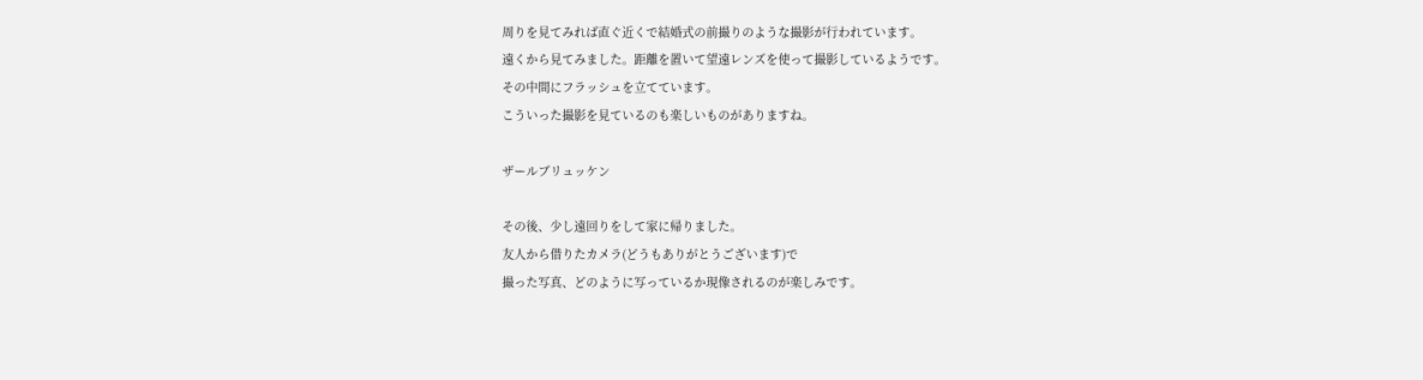周りを見てみれば直ぐ近くで結婚式の前撮りのような撮影が行われています。
遠くから見てみました。距離を置いて望遠レンズを使って撮影しているようです。
その中間にフラッシュを立てています。
こういった撮影を見ているのも楽しいものがありますね。

ザールブリュッケン

その後、少し遠回りをして家に帰りました。
友人から借りたカメラ(どうもありがとうございます)で
撮った写真、どのように写っているか現像されるのが楽しみです。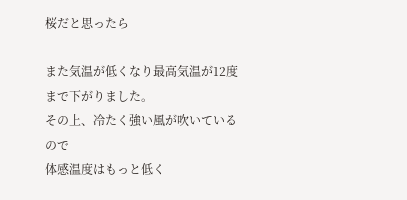桜だと思ったら

また気温が低くなり最高気温が12度まで下がりました。
その上、冷たく強い風が吹いているので
体感温度はもっと低く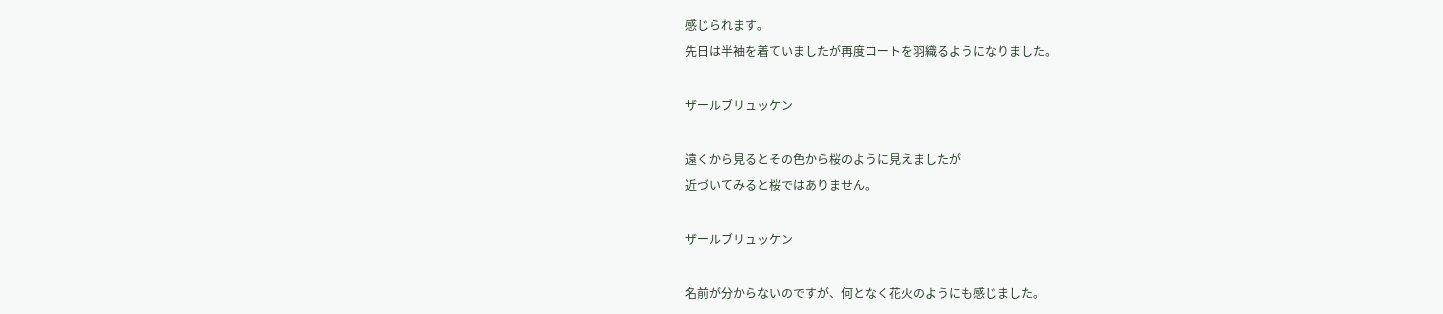感じられます。
先日は半袖を着ていましたが再度コートを羽織るようになりました。

ザールブリュッケン

遠くから見るとその色から桜のように見えましたが
近づいてみると桜ではありません。

ザールブリュッケン

名前が分からないのですが、何となく花火のようにも感じました。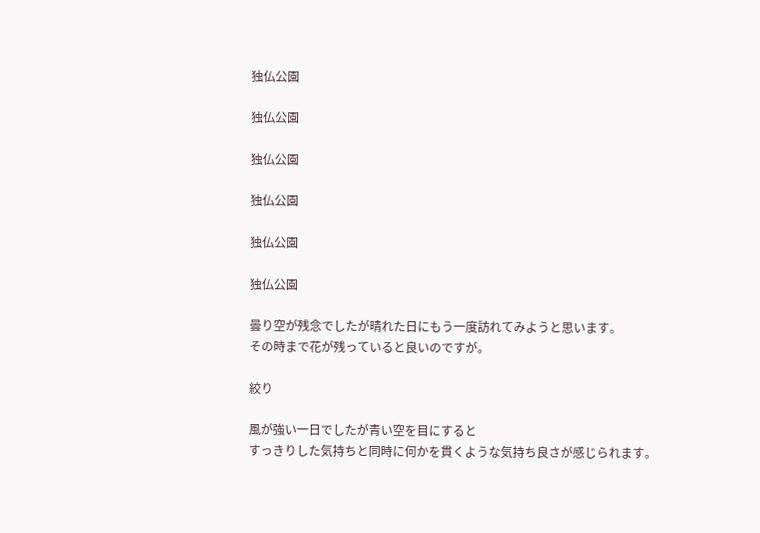独仏公園

独仏公園

独仏公園

独仏公園

独仏公園

独仏公園

曇り空が残念でしたが晴れた日にもう一度訪れてみようと思います。
その時まで花が残っていると良いのですが。

絞り

風が強い一日でしたが青い空を目にすると
すっきりした気持ちと同時に何かを貫くような気持ち良さが感じられます。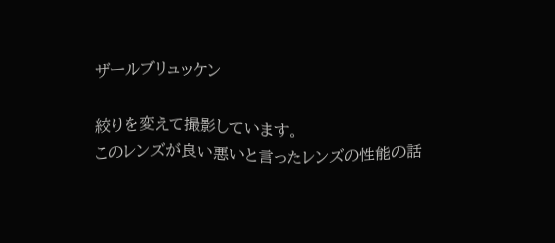ザールブリュッケン

絞りを変えて撮影しています。
このレンズが良い悪いと言ったレンズの性能の話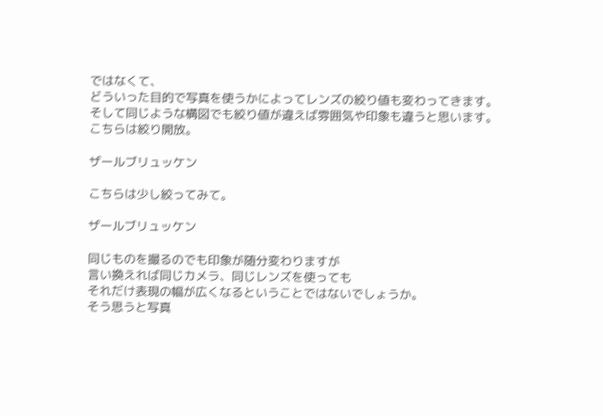ではなくて、
どういった目的で写真を使うかによってレンズの絞り値も変わってきます。
そして同じような構図でも絞り値が違えば雰囲気や印象も違うと思います。
こちらは絞り開放。

ザールブリュッケン

こちらは少し絞ってみて。

ザールブリュッケン

同じものを撮るのでも印象が随分変わりますが
言い換えれば同じカメラ、同じレンズを使っても
それだけ表現の幅が広くなるということではないでしょうか。
そう思うと写真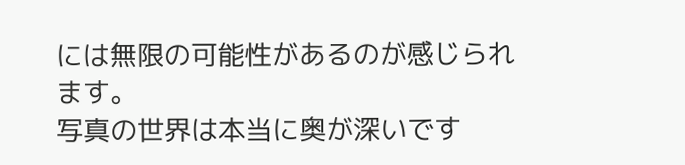には無限の可能性があるのが感じられます。
写真の世界は本当に奥が深いです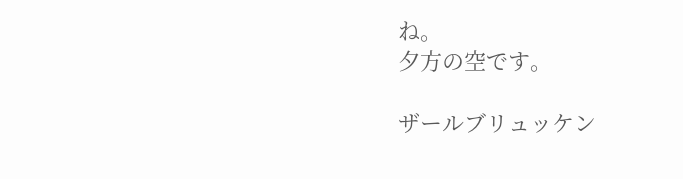ね。
夕方の空です。

ザールブリュッケン